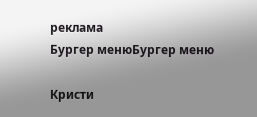реклама
Бургер менюБургер меню

Кристи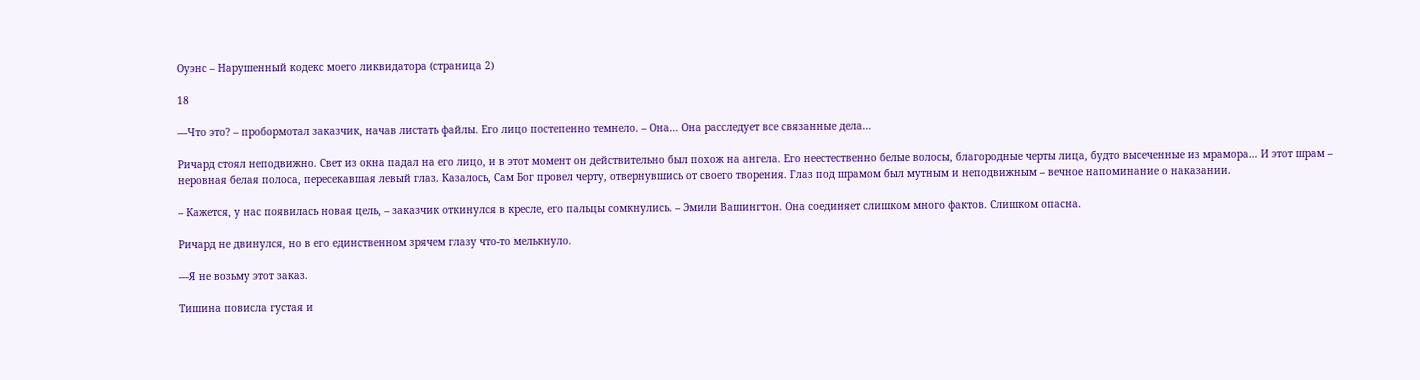Оуэнс – Нарушенный кодекс моего ликвидатора (страница 2)

18

—Что это? – пробормотал заказчик, начав листать файлы. Его лицо постепенно темнело. – Она… Она расследует все связанные дела…

Ричард стоял неподвижно. Свет из окна падал на его лицо, и в этот момент он действительно был похож на ангела. Его неестественно белые волосы, благородные черты лица, будто высеченные из мрамора… И этот шрам – неровная белая полоса, пересекавшая левый глаз. Казалось, Сам Бог провел черту, отвернувшись от своего творения. Глаз под шрамом был мутным и неподвижным – вечное напоминание о наказании.

– Кажется, у нас появилась новая цель, – заказчик откинулся в кресле, его пальцы сомкнулись. – Эмили Вашингтон. Она соединяет слишком много фактов. Слишком опасна.

Ричард не двинулся, но в его единственном зрячем глазу что-то мелькнуло.

—Я не возьму этот заказ.

Тишина повисла густая и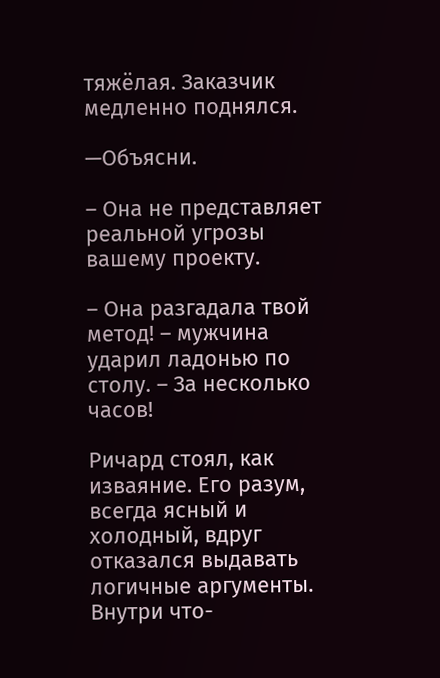тяжёлая. Заказчик медленно поднялся.

—Объясни.

– Она не представляет реальной угрозы вашему проекту.

– Она разгадала твой метод! – мужчина ударил ладонью по столу. – За несколько часов!

Ричард стоял, как изваяние. Его разум, всегда ясный и холодный, вдруг отказался выдавать логичные аргументы. Внутри что-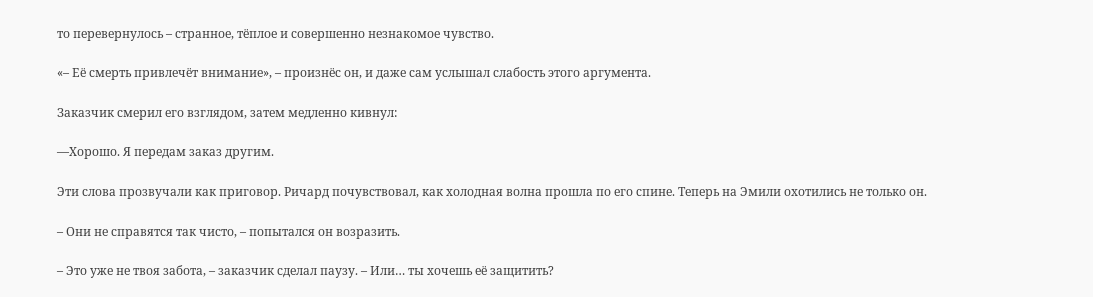то перевернулось – странное, тёплое и совершенно незнакомое чувство.

«– Её смерть привлечёт внимание», – произнёс он, и даже сам услышал слабость этого аргумента.

Заказчик смерил его взглядом, затем медленно кивнул:

—Хорошо. Я передам заказ другим.

Эти слова прозвучали как приговор. Ричард почувствовал, как холодная волна прошла по его спине. Теперь на Эмили охотились не только он.

– Они не справятся так чисто, – попытался он возразить.

– Это уже не твоя забота, – заказчик сделал паузу. – Или… ты хочешь её защитить?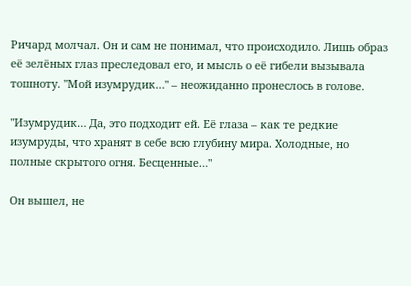Ричард молчал. Он и сам не понимал, что происходило. Лишь образ её зелёных глаз преследовал его, и мысль о её гибели вызывала тошноту. "Мой изумрудик…" – неожиданно пронеслось в голове.

"Изумрудик… Да, это подходит ей. Её глаза – как те редкие изумруды, что хранят в себе всю глубину мира. Холодные, но полные скрытого огня. Бесценные…"

Он вышел, не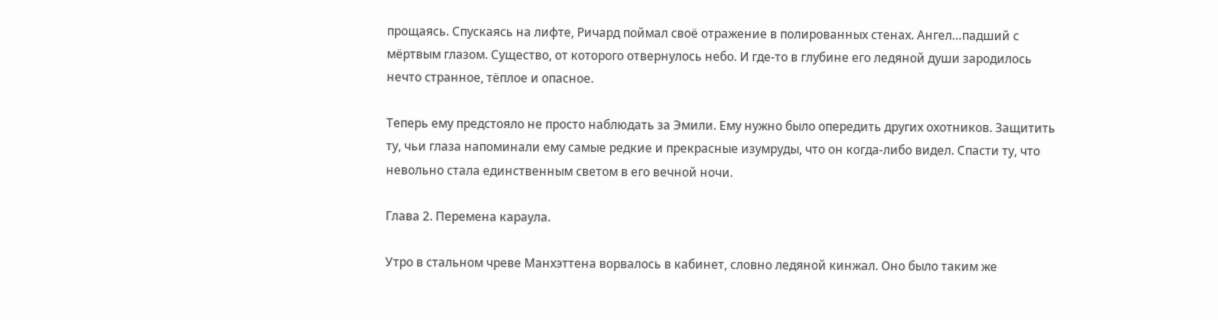прощаясь. Спускаясь на лифте, Ричард поймал своё отражение в полированных стенах. Ангел…падший с мёртвым глазом. Существо, от которого отвернулось небо. И где-то в глубине его ледяной души зародилось нечто странное, тёплое и опасное.

Теперь ему предстояло не просто наблюдать за Эмили. Ему нужно было опередить других охотников. Защитить ту, чьи глаза напоминали ему самые редкие и прекрасные изумруды, что он когда-либо видел. Спасти ту, что невольно стала единственным светом в его вечной ночи.

Глава 2. Перемена караула.

Утро в стальном чреве Манхэттена ворвалось в кабинет, словно ледяной кинжал. Оно было таким же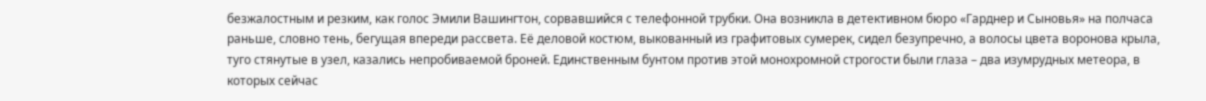безжалостным и резким, как голос Эмили Вашингтон, сорвавшийся с телефонной трубки. Она возникла в детективном бюро «Гарднер и Сыновья» на полчаса раньше, словно тень, бегущая впереди рассвета. Её деловой костюм, выкованный из графитовых сумерек, сидел безупречно, а волосы цвета воронова крыла, туго стянутые в узел, казались непробиваемой броней. Единственным бунтом против этой монохромной строгости были глаза – два изумрудных метеора, в которых сейчас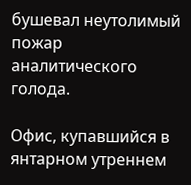бушевал неутолимый пожар аналитического голода.

Офис, купавшийся в янтарном утреннем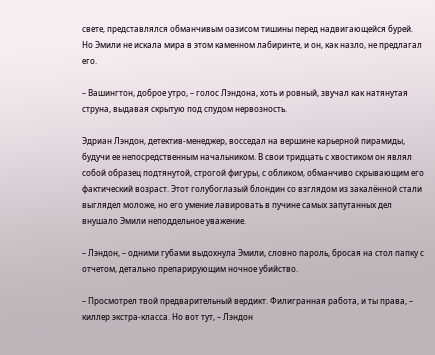свете, представлялся обманчивым оазисом тишины перед надвигающейся бурей. Но Эмили не искала мира в этом каменном лабиринте, и он, как назло, не предлагал его.

– Вашингтон, доброе утро, – голос Лэндона, хоть и ровный, звучал как натянутая струна, выдавая скрытую под спудом нервозность.

Эдриан Лэндон, детектив-менеджер, восседал на вершине карьерной пирамиды, будучи ее непосредственным начальником. В свои тридцать с хвостиком он являл собой образец подтянутой, строгой фигуры, с обликом, обманчиво скрывающим его фактический возраст. Этот голубоглазый блондин со взглядом из закалённой стали выглядел моложе, но его умение лавировать в пучине самых запутанных дел внушало Эмили неподдельное уважение.

– Лэндон, – одними губами выдохнула Эмили, словно пароль, бросая на стол папку с отчетом, детально препарирующим ночное убийство.

– Просмотрел твой предварительный вердикт. Филигранная работа, и ты права, – киллер экстра-класса. Но вот тут, – Лэндон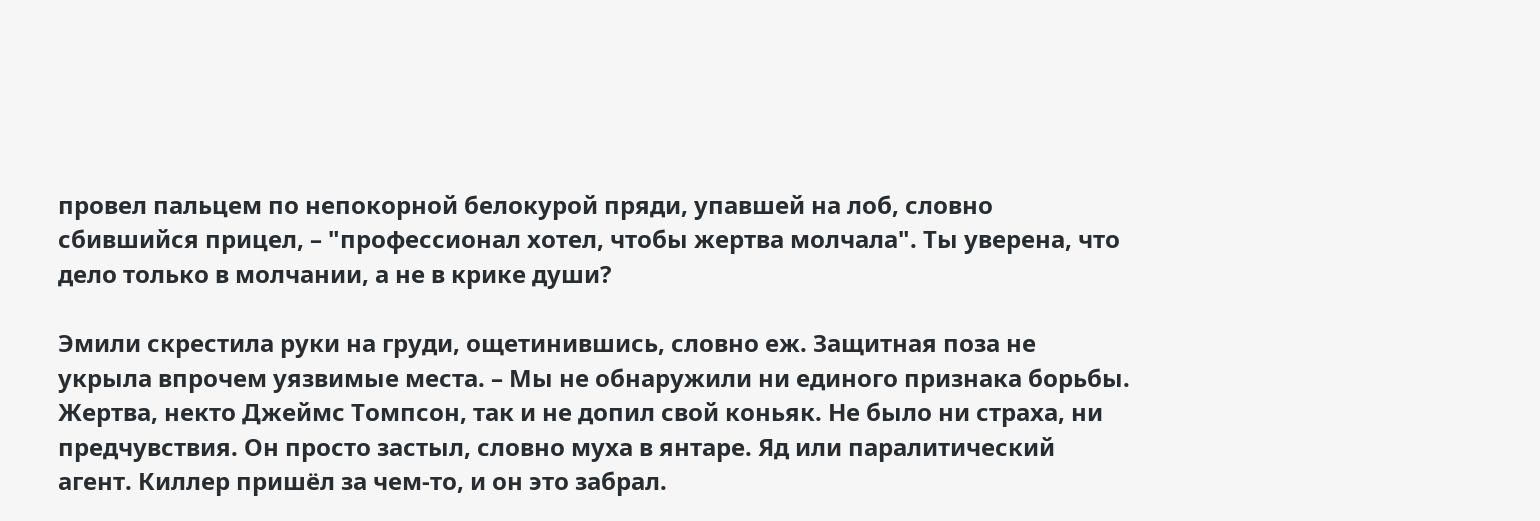провел пальцем по непокорной белокурой пряди, упавшей на лоб, словно сбившийся прицел, – "профессионал хотел, чтобы жертва молчала". Ты уверена, что дело только в молчании, а не в крике души?

Эмили скрестила руки на груди, ощетинившись, словно еж. Защитная поза не укрыла впрочем уязвимые места. – Мы не обнаружили ни единого признака борьбы. Жертва, некто Джеймс Томпсон, так и не допил свой коньяк. Не было ни страха, ни предчувствия. Он просто застыл, словно муха в янтаре. Яд или паралитический агент. Киллер пришёл за чем-то, и он это забрал.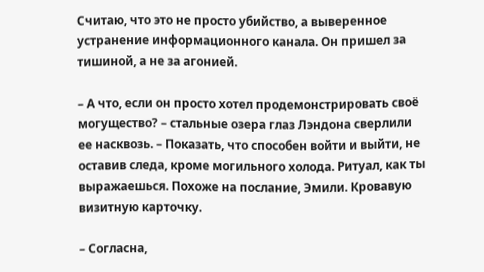Считаю, что это не просто убийство, а выверенное устранение информационного канала. Он пришел за тишиной, а не за агонией.

– А что, если он просто хотел продемонстрировать своё могущество? – стальные озера глаз Лэндона сверлили ее насквозь. – Показать, что способен войти и выйти, не оставив следа, кроме могильного холода. Ритуал, как ты выражаешься. Похоже на послание, Эмили. Кровавую визитную карточку.

– Согласна,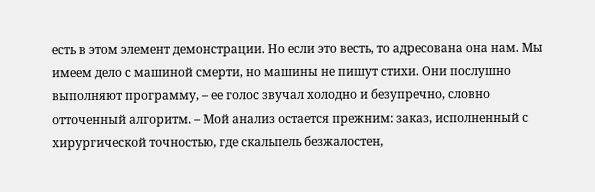есть в этом элемент демонстрации. Но если это весть, то адресована она нам. Мы имеем дело с машиной смерти, но машины не пишут стихи. Они послушно выполняют программу, – ее голос звучал холодно и безупречно, словно отточенный алгоритм. – Мой анализ остается прежним: заказ, исполненный с хирургической точностью, где скальпель безжалостен,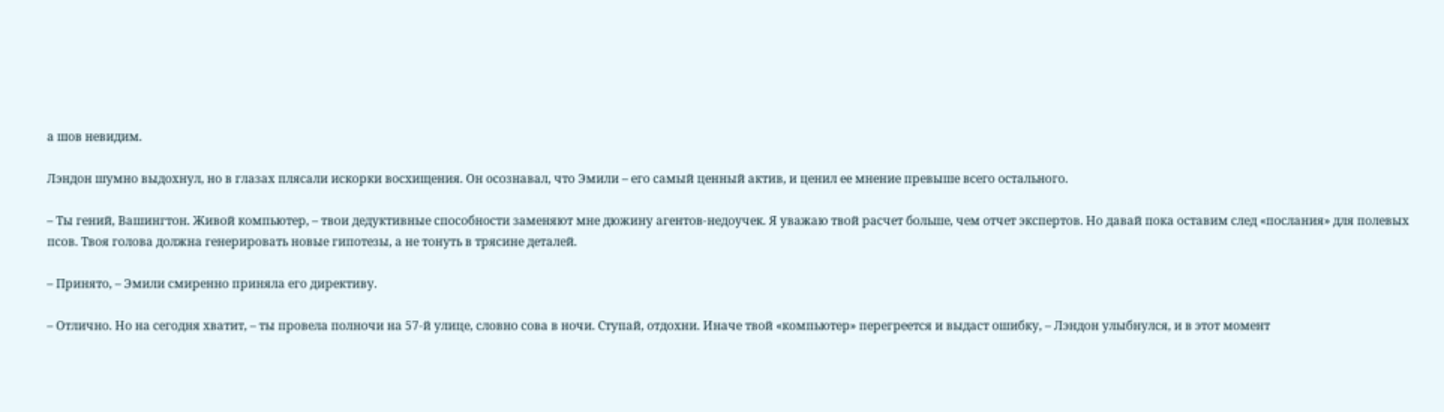а шов невидим.

Лэндон шумно выдохнул, но в глазах плясали искорки восхищения. Он осознавал, что Эмили – его самый ценный актив, и ценил ее мнение превыше всего остального.

– Ты гений, Вашингтон. Живой компьютер, – твои дедуктивные способности заменяют мне дюжину агентов-недоучек. Я уважаю твой расчет больше, чем отчет экспертов. Но давай пока оставим след «послания» для полевых псов. Твоя голова должна генерировать новые гипотезы, а не тонуть в трясине деталей.

– Принято, – Эмили смиренно приняла его директиву.

– Отлично. Но на сегодня хватит, – ты провела полночи на 57-й улице, словно сова в ночи. Ступай, отдохни. Иначе твой «компьютер» перегреется и выдаст ошибку, – Лэндон улыбнулся, и в этот момент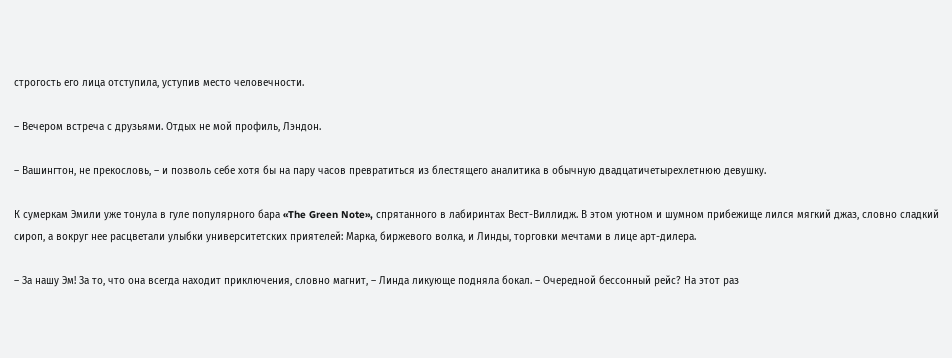строгость его лица отступила, уступив место человечности.

– Вечером встреча с друзьями. Отдых не мой профиль, Лэндон.

– Вашингтон, не прекословь, – и позволь себе хотя бы на пару часов превратиться из блестящего аналитика в обычную двадцатичетырехлетнюю девушку.

К сумеркам Эмили уже тонула в гуле популярного бара «The Green Note», спрятанного в лабиринтах Вест-Виллидж. В этом уютном и шумном прибежище лился мягкий джаз, словно сладкий сироп, а вокруг нее расцветали улыбки университетских приятелей: Марка, биржевого волка, и Линды, торговки мечтами в лице арт-дилера.

– За нашу Эм! За то, что она всегда находит приключения, словно магнит, – Линда ликующе подняла бокал. – Очередной бессонный рейс? На этот раз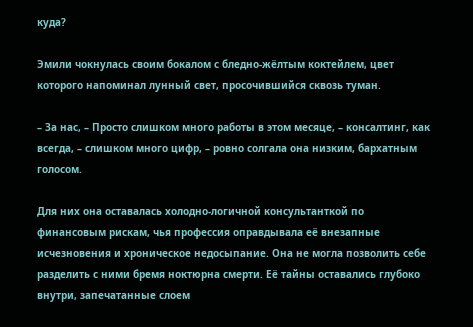куда?

Эмили чокнулась своим бокалом с бледно-жёлтым коктейлем, цвет которого напоминал лунный свет, просочившийся сквозь туман.

– За нас, – Просто слишком много работы в этом месяце, – консалтинг, как всегда, – слишком много цифр, – ровно солгала она низким, бархатным голосом.

Для них она оставалась холодно-логичной консультанткой по финансовым рискам, чья профессия оправдывала её внезапные исчезновения и хроническое недосыпание. Она не могла позволить себе разделить с ними бремя ноктюрна смерти. Её тайны оставались глубоко внутри, запечатанные слоем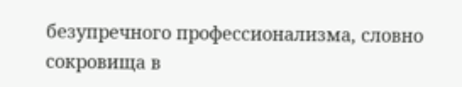безупречного профессионализма, словно сокровища в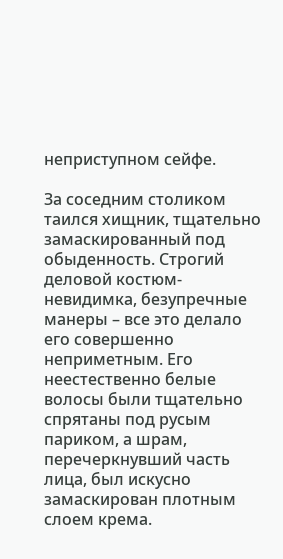неприступном сейфе.

За соседним столиком таился хищник, тщательно замаскированный под обыденность. Строгий деловой костюм-невидимка, безупречные манеры – все это делало его совершенно неприметным. Его неестественно белые волосы были тщательно спрятаны под русым париком, а шрам, перечеркнувший часть лица, был искусно замаскирован плотным слоем крема.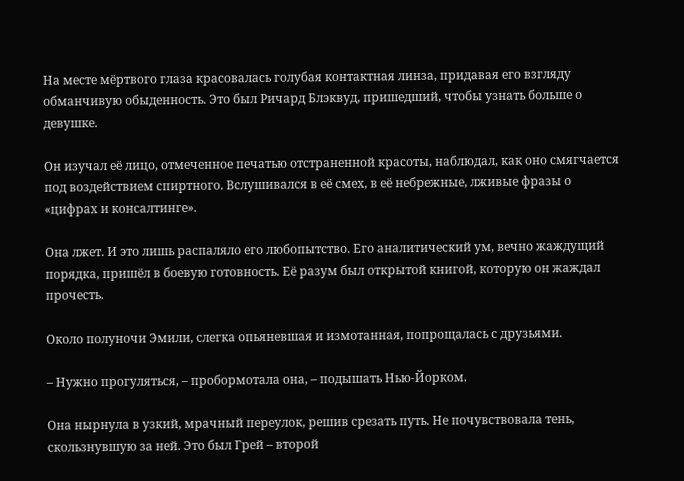На месте мёртвого глаза красовалась голубая контактная линза, придавая его взгляду обманчивую обыденность. Это был Ричард Блэквуд, пришедший, чтобы узнать больше о девушке.

Он изучал её лицо, отмеченное печатью отстраненной красоты, наблюдал, как оно смягчается под воздействием спиртного. Вслушивался в её смех, в её небрежные, лживые фразы о «цифрах и консалтинге».

Она лжет. И это лишь распаляло его любопытство. Его аналитический ум, вечно жаждущий порядка, пришёл в боевую готовность. Её разум был открытой книгой, которую он жаждал прочесть.

Около полуночи Эмили, слегка опьяневшая и измотанная, попрощалась с друзьями.

– Нужно прогуляться, – пробормотала она, – подышать Нью-Йорком.

Она нырнула в узкий, мрачный переулок, решив срезать путь. Не почувствовала тень, скользнувшую за ней. Это был Грей – второй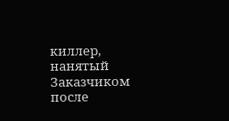киллер, нанятый Заказчиком после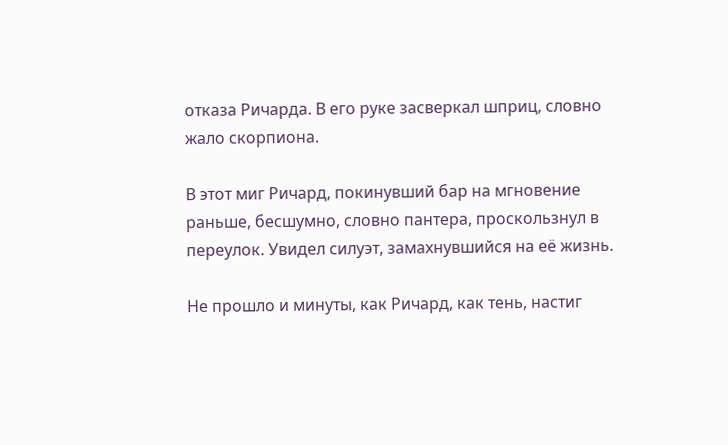отказа Ричарда. В его руке засверкал шприц, словно жало скорпиона.

В этот миг Ричард, покинувший бар на мгновение раньше, бесшумно, словно пантера, проскользнул в переулок. Увидел силуэт, замахнувшийся на её жизнь.

Не прошло и минуты, как Ричард, как тень, настиг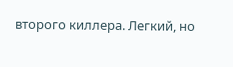второго киллера. Легкий, но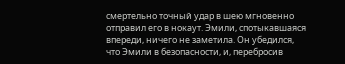смертельно точный удар в шею мгновенно отправил его в нокаут. Эмили, спотыкавшаяся впереди, ничего не заметила. Он убедился, что Эмили в безопасности, и, перебросив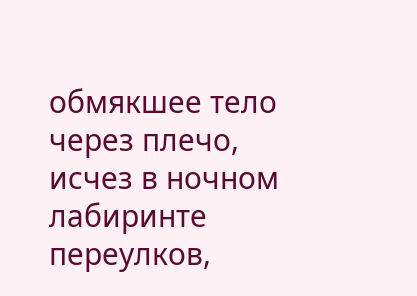обмякшее тело через плечо, исчез в ночном лабиринте переулков,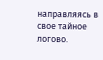направляясь в свое тайное логово.